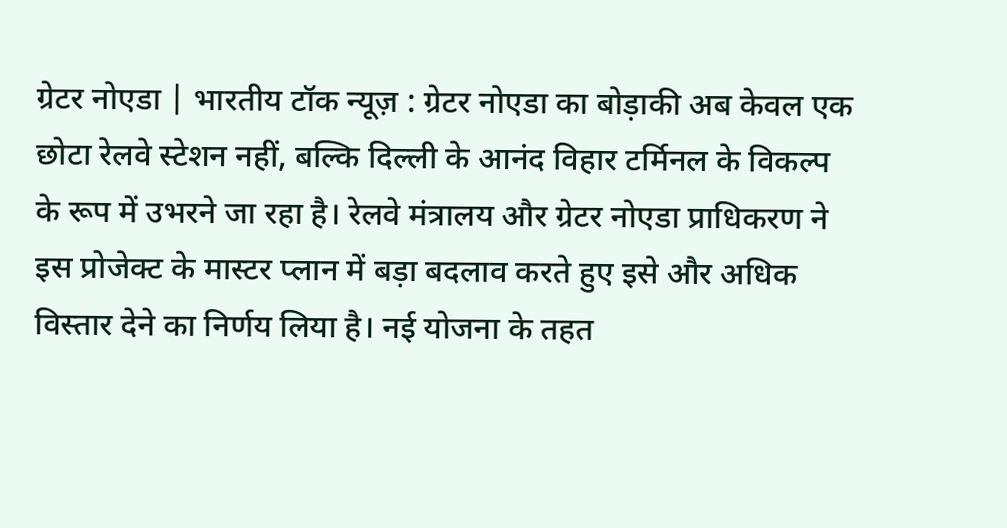ग्रेटर नोएडा | भारतीय टॉक न्यूज़ : ग्रेटर नोएडा का बोड़ाकी अब केवल एक छोटा रेलवे स्टेशन नहीं, बल्कि दिल्ली के आनंद विहार टर्मिनल के विकल्प के रूप में उभरने जा रहा है। रेलवे मंत्रालय और ग्रेटर नोएडा प्राधिकरण ने इस प्रोजेक्ट के मास्टर प्लान में बड़ा बदलाव करते हुए इसे और अधिक विस्तार देने का निर्णय लिया है। नई योजना के तहत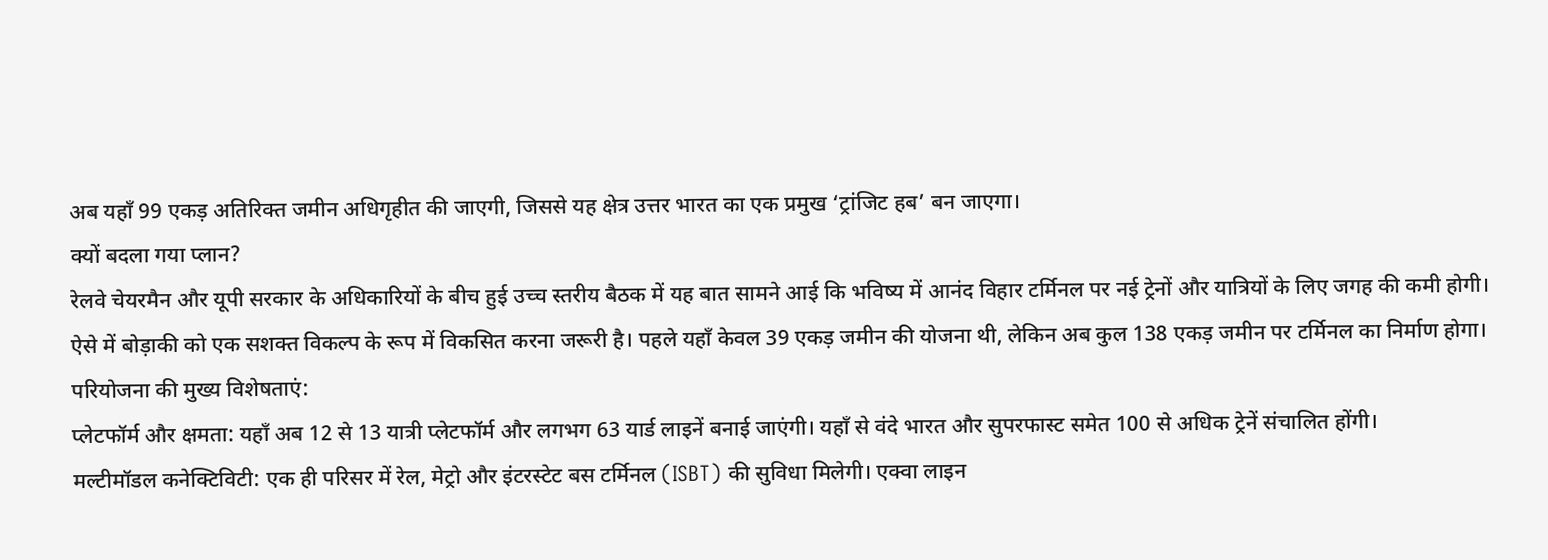अब यहाँ 99 एकड़ अतिरिक्त जमीन अधिगृहीत की जाएगी, जिससे यह क्षेत्र उत्तर भारत का एक प्रमुख ‘ट्रांजिट हब’ बन जाएगा।
क्यों बदला गया प्लान?
रेलवे चेयरमैन और यूपी सरकार के अधिकारियों के बीच हुई उच्च स्तरीय बैठक में यह बात सामने आई कि भविष्य में आनंद विहार टर्मिनल पर नई ट्रेनों और यात्रियों के लिए जगह की कमी होगी। ऐसे में बोड़ाकी को एक सशक्त विकल्प के रूप में विकसित करना जरूरी है। पहले यहाँ केवल 39 एकड़ जमीन की योजना थी, लेकिन अब कुल 138 एकड़ जमीन पर टर्मिनल का निर्माण होगा।
परियोजना की मुख्य विशेषताएं:
प्लेटफॉर्म और क्षमता: यहाँ अब 12 से 13 यात्री प्लेटफॉर्म और लगभग 63 यार्ड लाइनें बनाई जाएंगी। यहाँ से वंदे भारत और सुपरफास्ट समेत 100 से अधिक ट्रेनें संचालित होंगी।
मल्टीमॉडल कनेक्टिविटी: एक ही परिसर में रेल, मेट्रो और इंटरस्टेट बस टर्मिनल (ISBT) की सुविधा मिलेगी। एक्वा लाइन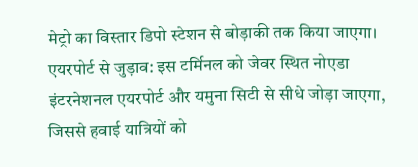मेट्रो का विस्तार डिपो स्टेशन से बोड़ाकी तक किया जाएगा।
एयरपोर्ट से जुड़ाव: इस टर्मिनल को जेवर स्थित नोएडा इंटरनेशनल एयरपोर्ट और यमुना सिटी से सीधे जोड़ा जाएगा, जिससे हवाई यात्रियों को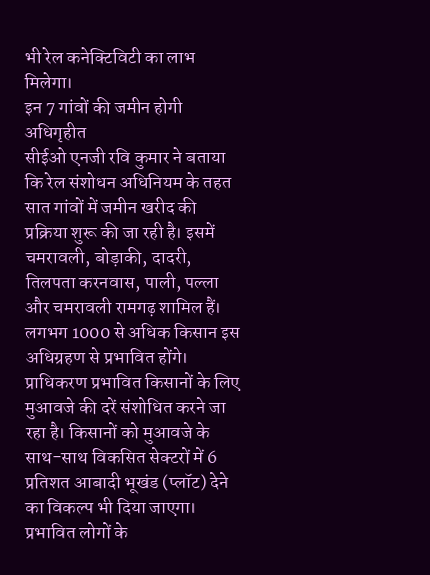भी रेल कनेक्टिविटी का लाभ मिलेगा।
इन 7 गांवों की जमीन होगी अधिगृहीत
सीईओ एनजी रवि कुमार ने बताया कि रेल संशोधन अधिनियम के तहत सात गांवों में जमीन खरीद की प्रक्रिया शुरू की जा रही है। इसमें चमरावली, बोड़ाकी, दादरी, तिलपता करनवास, पाली, पल्ला और चमरावली रामगढ़ शामिल हैं। लगभग 1000 से अधिक किसान इस अधिग्रहण से प्रभावित होंगे।
प्राधिकरण प्रभावित किसानों के लिए मुआवजे की दरें संशोधित करने जा रहा है। किसानों को मुआवजे के साथ-साथ विकसित सेक्टरों में 6 प्रतिशत आबादी भूखंड (प्लॉट) देने का विकल्प भी दिया जाएगा। प्रभावित लोगों के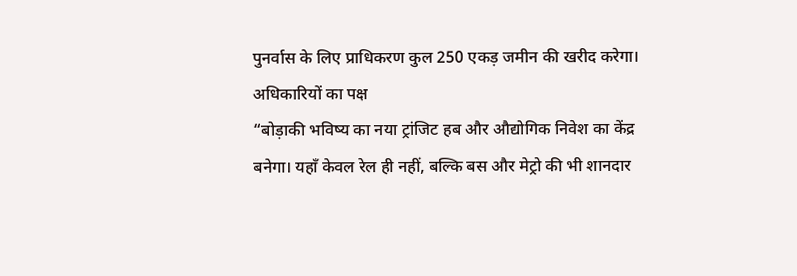पुनर्वास के लिए प्राधिकरण कुल 250 एकड़ जमीन की खरीद करेगा।
अधिकारियों का पक्ष
“बोड़ाकी भविष्य का नया ट्रांजिट हब और औद्योगिक निवेश का केंद्र बनेगा। यहाँ केवल रेल ही नहीं, बल्कि बस और मेट्रो की भी शानदार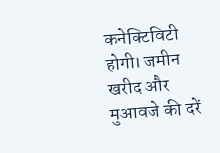कनेक्टिविटी होगी। जमीन खरीद और मुआवजे की दरें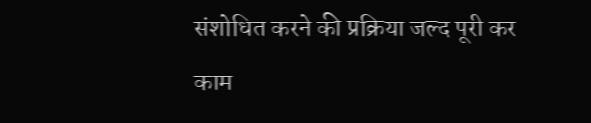संशोधित करने की प्रक्रिया जल्द पूरी कर काम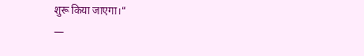शुरू किया जाएगा।”
—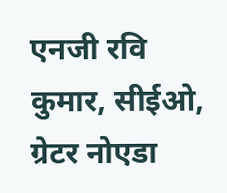एनजी रवि कुमार, सीईओ, ग्रेटर नोएडा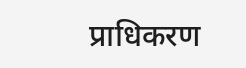प्राधिकरण